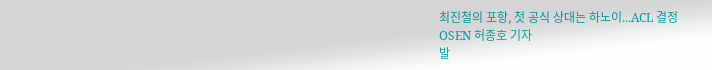최진철의 포항, 첫 공식 상대는 하노이...ACL 결정
OSEN 허종호 기자
발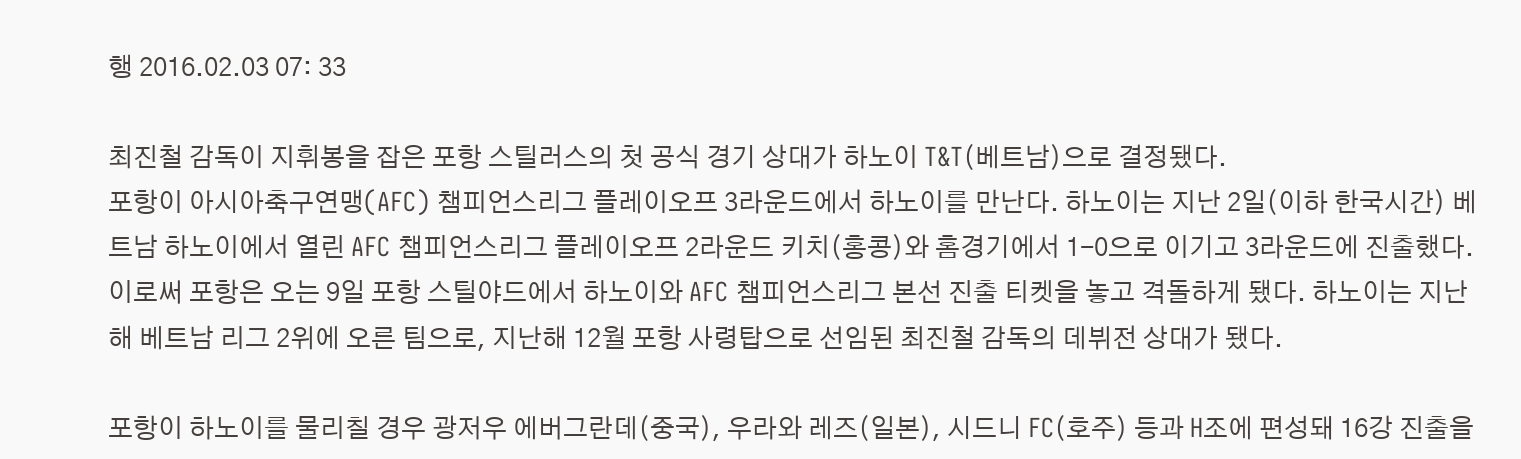행 2016.02.03 07: 33

최진철 감독이 지휘봉을 잡은 포항 스틸러스의 첫 공식 경기 상대가 하노이 T&T(베트남)으로 결정됐다.
포항이 아시아축구연맹(AFC) 챔피언스리그 플레이오프 3라운드에서 하노이를 만난다. 하노이는 지난 2일(이하 한국시간) 베트남 하노이에서 열린 AFC 챔피언스리그 플레이오프 2라운드 키치(홍콩)와 홈경기에서 1-0으로 이기고 3라운드에 진출했다.
이로써 포항은 오는 9일 포항 스틸야드에서 하노이와 AFC 챔피언스리그 본선 진출 티켓을 놓고 격돌하게 됐다. 하노이는 지난해 베트남 리그 2위에 오른 팀으로, 지난해 12월 포항 사령탑으로 선임된 최진철 감독의 데뷔전 상대가 됐다.

포항이 하노이를 물리칠 경우 광저우 에버그란데(중국), 우라와 레즈(일본), 시드니 FC(호주) 등과 H조에 편성돼 16강 진출을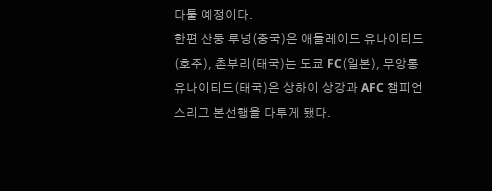다툴 예정이다.
한편 산둥 루넝(중국)은 애들레이드 유나이티드(호주), 촌부리(태국)는 도쿄 FC(일본), 무앙통 유나이티드(태국)은 상하이 상강과 AFC 챔피언스리그 본선행을 다투게 됐다.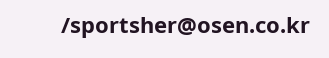/sportsher@osen.co.kr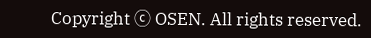Copyright ⓒ OSEN. All rights reserved.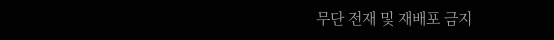무단 전재 및 재배포 금지